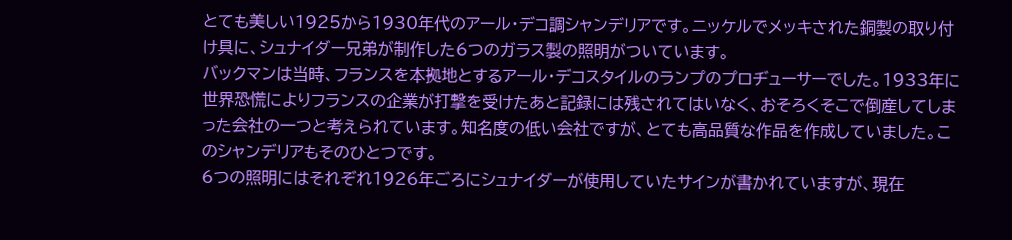とても美しい1925から1930年代のアール・デコ調シャンデリアです。ニッケルでメッキされた銅製の取り付け具に、シュナイダー兄弟が制作した6つのガラス製の照明がついています。
バックマンは当時、フランスを本拠地とするアール・デコスタイルのランプのプロヂューサーでした。1933年に世界恐慌によりフランスの企業が打撃を受けたあと記録には残されてはいなく、おそろくそこで倒産してしまった会社の一つと考えられています。知名度の低い会社ですが、とても高品質な作品を作成していました。このシャンデリアもそのひとつです。
6つの照明にはそれぞれ1926年ごろにシュナイダーが使用していたサインが書かれていますが、現在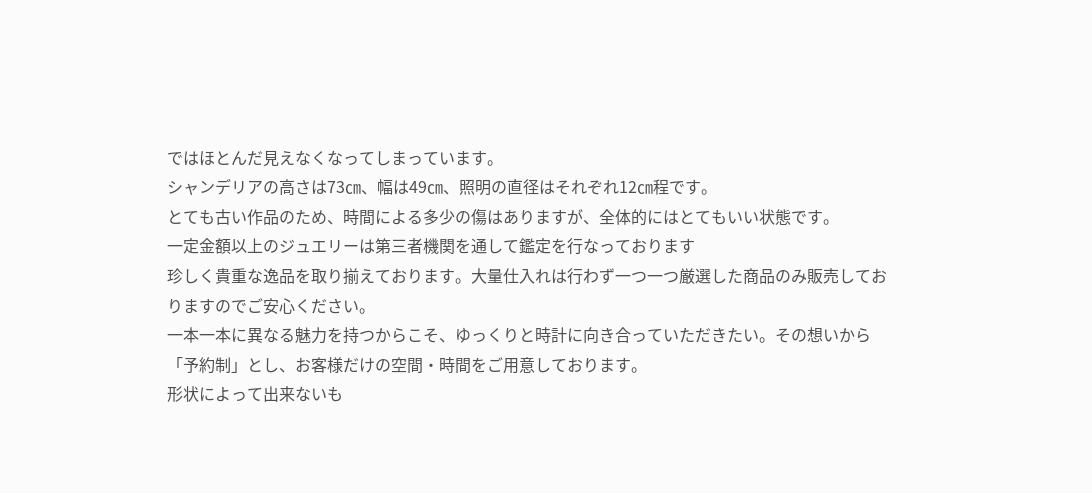ではほとんだ見えなくなってしまっています。
シャンデリアの高さは73㎝、幅は49㎝、照明の直径はそれぞれ12㎝程です。
とても古い作品のため、時間による多少の傷はありますが、全体的にはとてもいい状態です。
一定金額以上のジュエリーは第三者機関を通して鑑定を行なっております
珍しく貴重な逸品を取り揃えております。大量仕入れは行わず一つ一つ厳選した商品のみ販売しておりますのでご安心ください。
一本一本に異なる魅力を持つからこそ、ゆっくりと時計に向き合っていただきたい。その想いから「予約制」とし、お客様だけの空間・時間をご用意しております。
形状によって出来ないも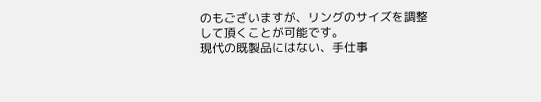のもございますが、リングのサイズを調整して頂くことが可能です。
現代の既製品にはない、手仕事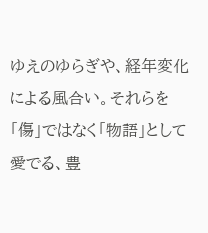ゆえのゆらぎや、経年変化による風合い。それらを「傷」ではなく「物語」として愛でる、豊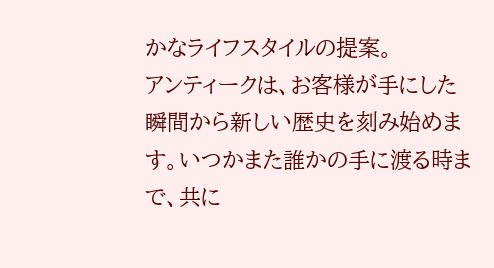かなライフスタイルの提案。
アンティークは、お客様が手にした瞬間から新しい歴史を刻み始めます。いつかまた誰かの手に渡る時まで、共に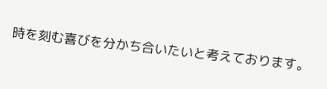時を刻む喜びを分かち合いたいと考えております。